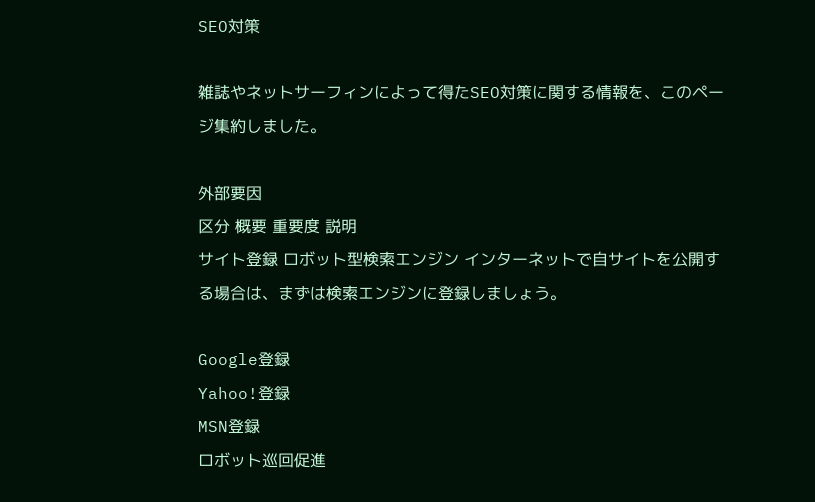SEO対策

雑誌やネットサーフィンによって得たSEO対策に関する情報を、このページ集約しました。

外部要因
区分 概要 重要度 説明
サイト登録 ロボット型検索エンジン インターネットで自サイトを公開する場合は、まずは検索エンジンに登録しましょう。

Google登録
Yahoo!登録
MSN登録
ロボット巡回促進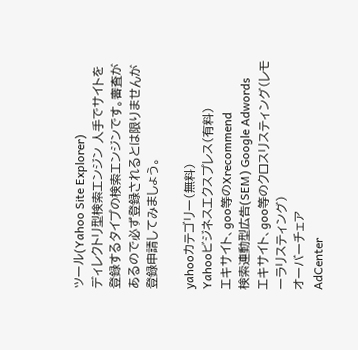ツール(Yahoo Site Explorer)
ディレクトリ型検索エンジン 人手でサイトを登録するタイプの検索エンジンです。審査があるので必ず登録されるとは限りませんが登録申請してみましょう。

yahooカテゴリー(無料)
Yahooビジネスエクスプレス(有料)
エキサイト、goo等のXrecommend
検索連動型広告(SEM) Google Adwords
エキサイト、goo等のクロスリスティング(レモーラリスティング)
オーバーチェア
AdCenter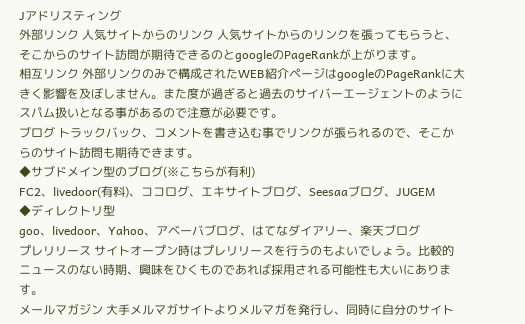Jアドリスティング
外部リンク 人気サイトからのリンク 人気サイトからのリンクを張ってもらうと、そこからのサイト訪問が期待できるのとgoogleのPageRankが上がります。
相互リンク 外部リンクのみで構成されたWEB紹介ページはgoogleのPageRankに大きく影響を及ぼしません。また度が過ぎると過去のサイバーエージェントのようにスパム扱いとなる事があるので注意が必要です。
ブログ トラックバック、コメントを書き込む事でリンクが張られるので、そこからのサイト訪問も期待できます。
◆サブドメイン型のブログ(※こちらが有利)
FC2、livedoor(有料)、ココログ、エキサイトブログ、Seesaaブログ、JUGEM
◆ディレクトリ型
goo、livedoor、Yahoo、アベーバブログ、はてなダイアリー、楽天ブログ
プレリリース サイトオープン時はプレリリースを行うのもよいでしょう。比較的ニュースのない時期、興味をひくものであれば採用される可能性も大いにあります。
メールマガジン 大手メルマガサイトよりメルマガを発行し、同時に自分のサイト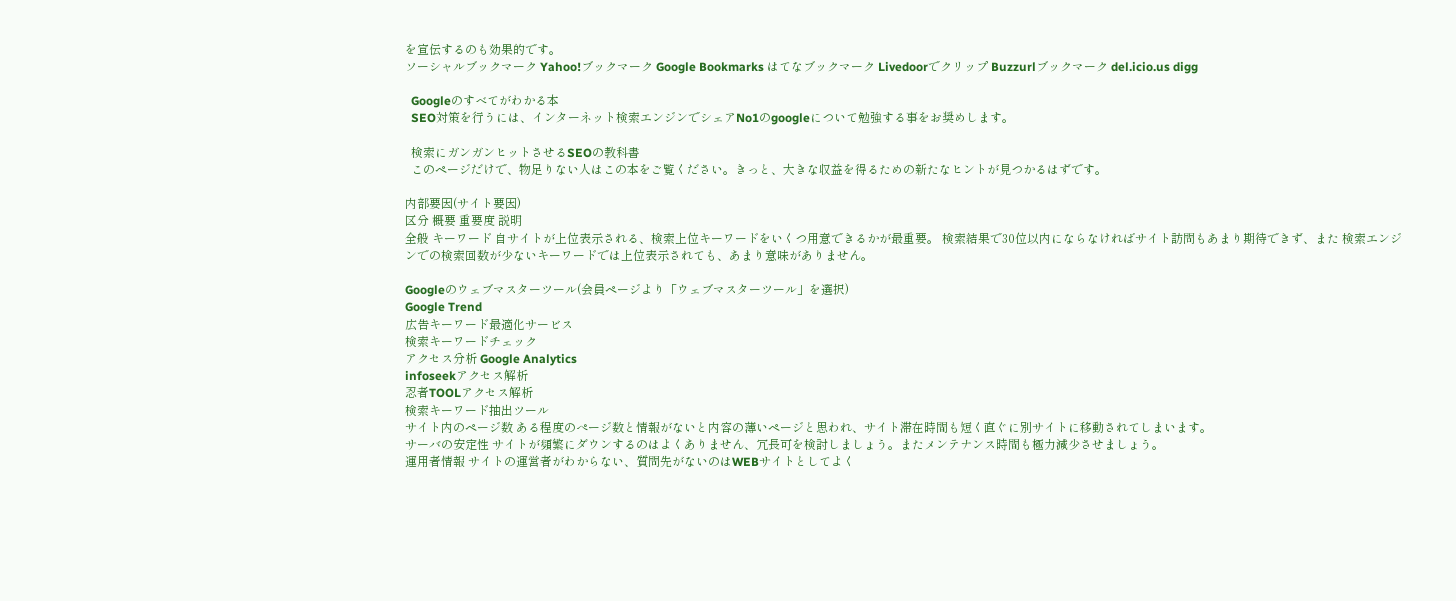を宣伝するのも効果的です。
ソーシャルブックマーク Yahoo!ブックマーク Google Bookmarks はてなブックマーク Livedoorでクリップ Buzzurlブックマーク del.icio.us digg

  Googleのすべてがわかる本
  SEO対策を行うには、インターネット検索エンジンでシェアNo1のgoogleについて勉強する事をお奨めします。

  検索にガンガンヒットさせるSEOの教科書
  このページだけで、物足りない人はこの本をご覧ください。きっと、大きな収益を得るための新たなヒントが見つかるはずです。

内部要因(サイト要因)
区分 概要 重要度 説明
全般 キーワード 自サイトが上位表示される、検索上位キーワードをいくつ用意できるかが最重要。 検索結果で30位以内にならなければサイト訪問もあまり期待できず、また 検索エンジンでの検索回数が少ないキーワードでは上位表示されても、あまり意味がありません。

Googleのウェブマスターツール(会員ページより「ウェブマスターツール」を選択)
Google Trend
広告キーワード最適化サービス
検索キーワードチェック
アクセス分析 Google Analytics
infoseekアクセス解析
忍者TOOLアクセス解析
検索キーワード抽出ツール
サイト内のページ数 ある程度のぺージ数と情報がないと内容の薄いページと思われ、サイト滞在時間も短く直ぐに別サイトに移動されてしまいます。
サーバの安定性 サイトが頻繁にダウンするのはよくありません、冗長可を検討しましょう。またメンテナンス時間も極力減少させましょう。
運用者情報 サイトの運営者がわからない、質問先がないのはWEBサイトとしてよく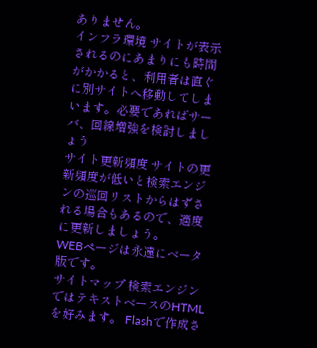ありません。
インフラ環境 サイトが表示されるのにあまりにも時間がかかると、利用者は直ぐに別サイトへ移動してしまいます。必要であればサーバ、回線増強を検討しましょう
サイト更新頻度 サイトの更新頻度が低いと検索エンジンの巡回リストからはずされる場合もあるので、適度に更新しましょう。
WEBページは永遠にベータ版です。
サイトマップ 検索エンジンではテキストベースのHTMLを好みます。 Flashで作成さ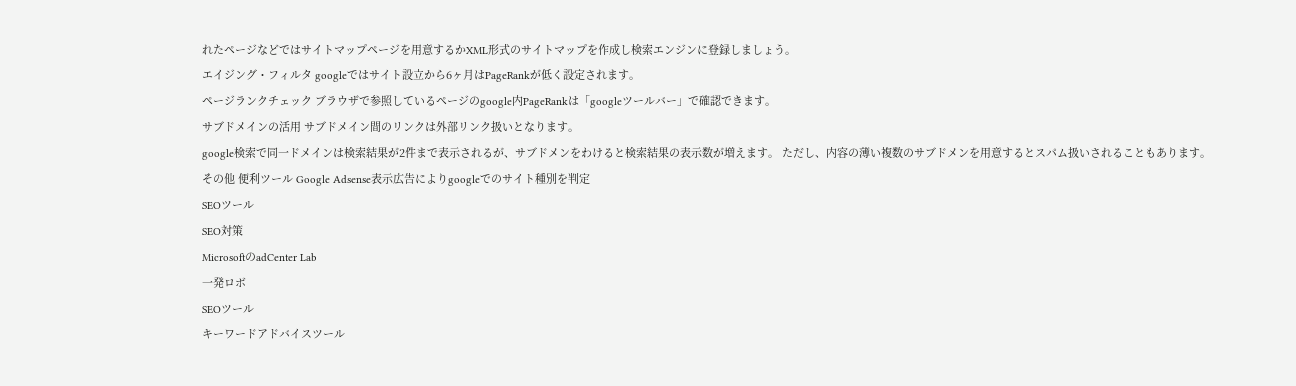れたページなどではサイトマップページを用意するかXML形式のサイトマップを作成し検索エンジンに登録しましょう。
エイジング・フィルタ googleではサイト設立から6ヶ月はPageRankが低く設定されます。
ページランクチェック ブラウザで参照しているページのgoogle内PageRankは「googleツールバー」で確認できます。
サブドメインの活用 サブドメイン間のリンクは外部リンク扱いとなります。
google検索で同一ドメインは検索結果が2件まで表示されるが、サブドメンをわけると検索結果の表示数が増えます。 ただし、内容の薄い複数のサブドメンを用意するとスパム扱いされることもあります。
その他 便利ツール Google Adsense表示広告によりgoogleでのサイト種別を判定
SEOツール
SEO対策
MicrosoftのadCenter Lab
一発ロボ
SEOツール
キーワードアドバイスツール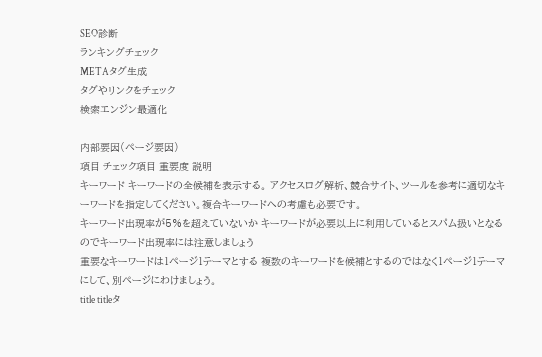SEO診断
ランキングチェック
METAタグ生成
タグやリンクをチェック
検索エンジン最適化

内部要因(ページ要因)
項目 チェック項目 重要度 説明
キーワード キーワードの全候補を表示する。 アクセスログ解析、競合サイト、ツールを参考に適切なキーワードを指定してください。複合キーワードへの考慮も必要です。
キーワード出現率が5%を超えていないか キーワードが必要以上に利用しているとスパム扱いとなるのでキーワード出現率には注意しましょう
重要なキーワードは1ページ1テーマとする 複数のキーワードを候補とするのではなく1ページ1テーマにして、別ページにわけましょう。
title titleタ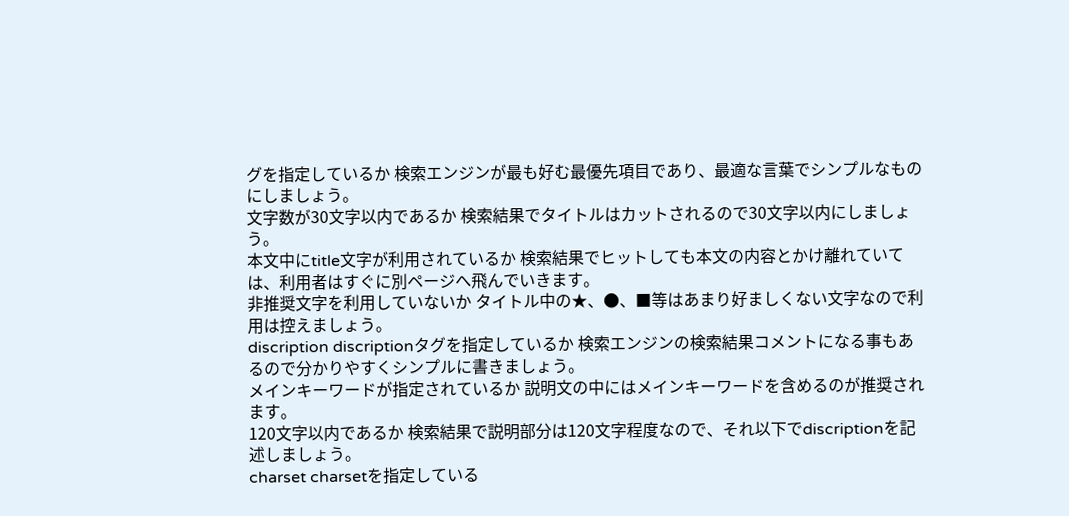グを指定しているか 検索エンジンが最も好む最優先項目であり、最適な言葉でシンプルなものにしましょう。
文字数が30文字以内であるか 検索結果でタイトルはカットされるので30文字以内にしましょう。
本文中にtitle文字が利用されているか 検索結果でヒットしても本文の内容とかけ離れていては、利用者はすぐに別ページへ飛んでいきます。
非推奨文字を利用していないか タイトル中の★、●、■等はあまり好ましくない文字なので利用は控えましょう。
discription discriptionタグを指定しているか 検索エンジンの検索結果コメントになる事もあるので分かりやすくシンプルに書きましょう。
メインキーワードが指定されているか 説明文の中にはメインキーワードを含めるのが推奨されます。
120文字以内であるか 検索結果で説明部分は120文字程度なので、それ以下でdiscriptionを記述しましょう。
charset charsetを指定している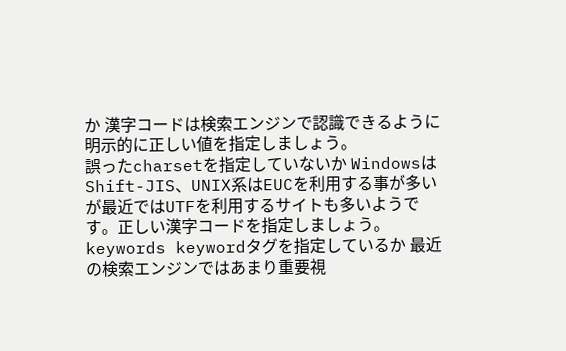か 漢字コードは検索エンジンで認識できるように明示的に正しい値を指定しましょう。
誤ったcharsetを指定していないか WindowsはShift-JIS、UNIX系はEUCを利用する事が多いが最近ではUTFを利用するサイトも多いようです。正しい漢字コードを指定しましょう。
keywords keywordタグを指定しているか 最近の検索エンジンではあまり重要視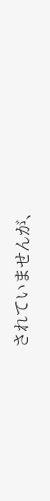されていませんが、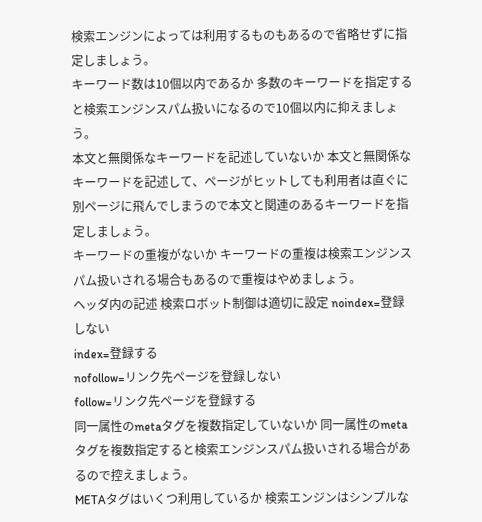検索エンジンによっては利用するものもあるので省略せずに指定しましょう。
キーワード数は10個以内であるか 多数のキーワードを指定すると検索エンジンスパム扱いになるので10個以内に抑えましょう。
本文と無関係なキーワードを記述していないか 本文と無関係なキーワードを記述して、ページがヒットしても利用者は直ぐに別ページに飛んでしまうので本文と関連のあるキーワードを指定しましょう。
キーワードの重複がないか キーワードの重複は検索エンジンスパム扱いされる場合もあるので重複はやめましょう。
ヘッダ内の記述 検索ロボット制御は適切に設定 noindex=登録しない
index=登録する
nofollow=リンク先ページを登録しない
follow=リンク先ページを登録する
同一属性のmetaタグを複数指定していないか 同一属性のmetaタグを複数指定すると検索エンジンスパム扱いされる場合があるので控えましょう。
METAタグはいくつ利用しているか 検索エンジンはシンプルな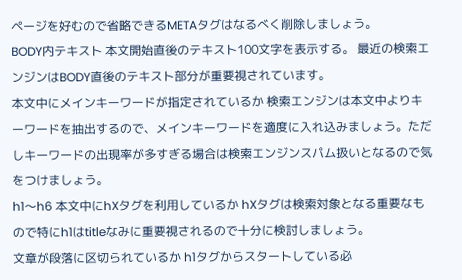ページを好むので省略できるMETAタグはなるべく削除しましょう。
BODY内テキスト 本文開始直後のテキスト100文字を表示する。 最近の検索エンジンはBODY直後のテキスト部分が重要視されています。
本文中にメインキーワードが指定されているか 検索エンジンは本文中よりキーワードを抽出するので、メインキーワードを適度に入れ込みましょう。ただしキーワードの出現率が多すぎる場合は検索エンジンスパム扱いとなるので気をつけましょう。
h1〜h6 本文中にhXタグを利用しているか hXタグは検索対象となる重要なもので特にh1はtitleなみに重要視されるので十分に検討しましょう。
文章が段落に区切られているか h1タグからスタートしている必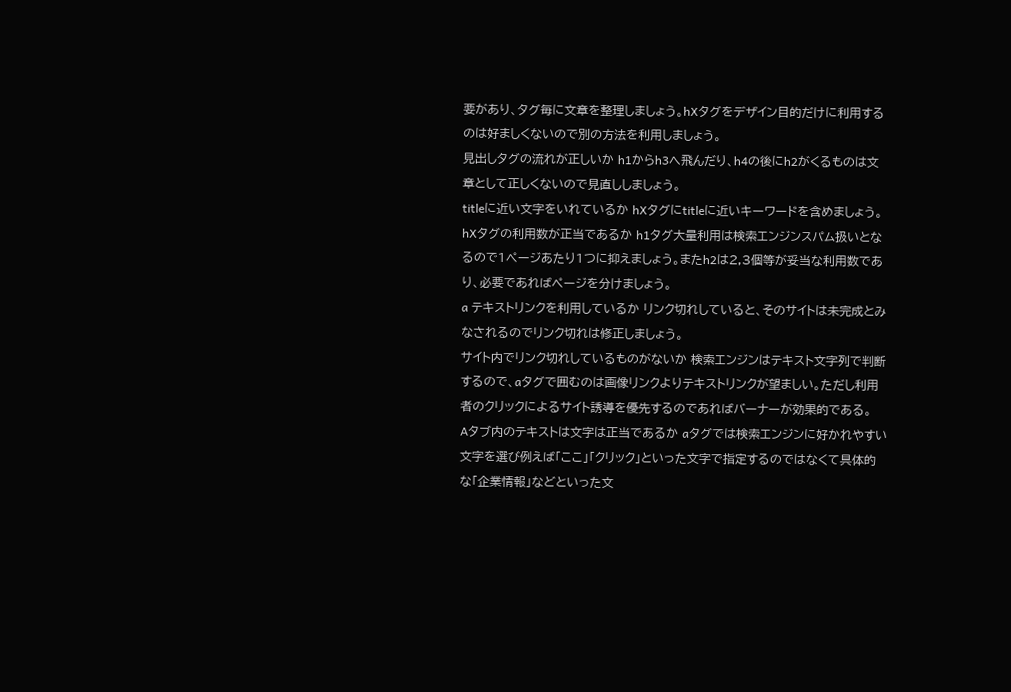要があり、タグ毎に文章を整理しましょう。hXタグをデザイン目的だけに利用するのは好ましくないので別の方法を利用しましょう。
見出しタグの流れが正しいか h1からh3へ飛んだり、h4の後にh2がくるものは文章として正しくないので見直ししましょう。
titleに近い文字をいれているか hXタグにtitleに近いキーワードを含めましょう。
hXタグの利用数が正当であるか h1タグ大量利用は検索エンジンスパム扱いとなるので1ページあたり1つに抑えましょう。またh2は2,3個等が妥当な利用数であり、必要であればページを分けましょう。
a テキストリンクを利用しているか リンク切れしていると、そのサイトは未完成とみなされるのでリンク切れは修正しましょう。
サイト内でリンク切れしているものがないか 検索エンジンはテキスト文字列で判断するので、aタグで囲むのは画像リンクよりテキストリンクが望ましい。ただし利用者のクリックによるサイト誘導を優先するのであればバーナーが効果的である。
Aタブ内のテキストは文字は正当であるか aタグでは検索エンジンに好かれやすい文字を選び例えば「ここ」「クリック」といった文字で指定するのではなくて具体的な「企業情報」などといった文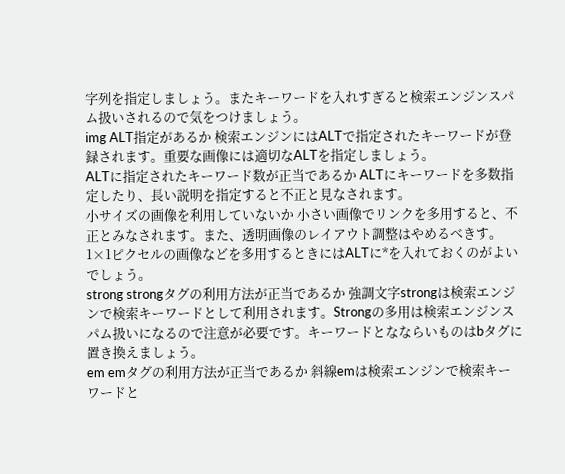字列を指定しましょう。またキーワードを入れすぎると検索エンジンスパム扱いされるので気をつけましょう。
img ALT指定があるか 検索エンジンにはALTで指定されたキーワードが登録されます。重要な画像には適切なALTを指定しましょう。
ALTに指定されたキーワード数が正当であるか ALTにキーワードを多数指定したり、長い説明を指定すると不正と見なされます。
小サイズの画像を利用していないか 小さい画像でリンクを多用すると、不正とみなされます。また、透明画像のレイアウト調整はやめるべきす。 1×1ピクセルの画像などを多用するときにはALTに*を入れておくのがよいでしょう。
strong strongタグの利用方法が正当であるか 強調文字strongは検索エンジンで検索キーワードとして利用されます。Strongの多用は検索エンジンスパム扱いになるので注意が必要です。キーワードとなならいものはbタグに置き換えましょう。
em emタグの利用方法が正当であるか 斜線emは検索エンジンで検索キーワードと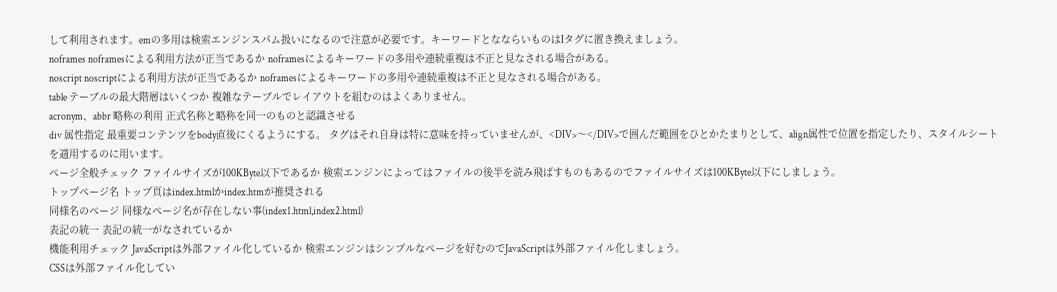して利用されます。emの多用は検索エンジンスパム扱いになるので注意が必要です。キーワードとなならいものはIタグに置き換えましょう。
noframes noframesによる利用方法が正当であるか noframesによるキーワードの多用や連続重複は不正と見なされる場合がある。
noscript noscriptによる利用方法が正当であるか noframesによるキーワードの多用や連続重複は不正と見なされる場合がある。
table テーブルの最大階層はいくつか 複雑なテーブルでレイアウトを組むのはよくありません。
acronym、abbr 略称の利用 正式名称と略称を同一のものと認識させる
div 属性指定 最重要コンテンツをbody直後にくるようにする。 タグはそれ自身は特に意味を持っていませんが、<DIV>〜</DIV>で囲んだ範囲をひとかたまりとして、align属性で位置を指定したり、スタイルシートを適用するのに用います。
ページ全般チェック ファイルサイズが100KByte以下であるか 検索エンジンによってはファイルの後半を読み飛ばすものもあるのでファイルサイズは100KByte以下にしましょう。
トップページ名 トップ頁はindex.htmlかindex.htmが推奨される
同様名のページ 同様なページ名が存在しない事(index1.html,index2.html)
表記の統一 表記の統一がなされているか
機能利用チェック JavaScriptは外部ファイル化しているか 検索エンジンはシンプルなページを好むのでJavaScriptは外部ファイル化しましょう。
CSSは外部ファイル化してい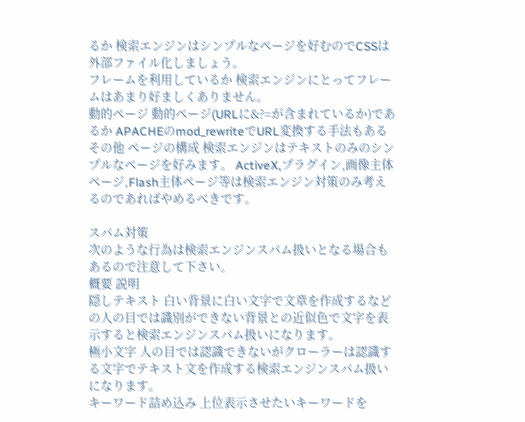るか 検索エンジンはシンプルなページを好むのでCSSは外部ファイル化しましょう。
フレームを利用しているか 検索エンジンにとってフレームはあまり好ましくありません。
動的ページ 動的ページ(URLに&?=が含まれているか)であるか APACHEのmod_rewriteでURL変換する手法もある
その他 ページの構成 検索エンジンはテキストのみのシンプルなページを好みます。 ActiveX,プラグイン,画像主体ページ,Flash主体ページ等は検索エンジン対策のみ考えるのであればやめるべきです。

スパム対策
次のような行為は検索エンジンスパム扱いとなる場合もあるので注意して下さい。
概要 説明
隠しテキスト 白い背景に白い文字で文章を作成するなどの人の目では識別ができない背景との近似色で文字を表示すると検索エンジンスパム扱いになります。
極小文字 人の目では認識できないがクローラーは認識する文字でテキスト文を作成する検索エンジンスパム扱いになります。
キーワード詰め込み 上位表示させたいキーワードを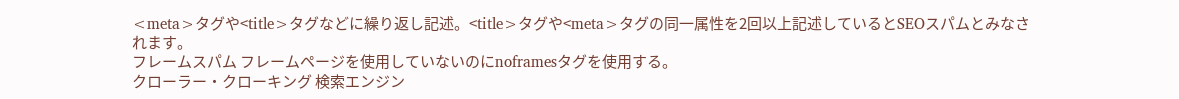<meta>タグや<title>タグなどに繰り返し記述。<title>タグや<meta>タグの同一属性を2回以上記述しているとSEOスパムとみなされます。
フレームスパム フレームページを使用していないのにnoframesタグを使用する。
クローラー・クローキング 検索エンジン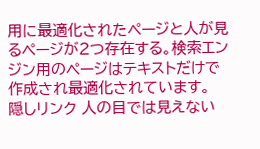用に最適化されたページと人が見るページが2つ存在する。検索エンジン用のページはテキストだけで作成され最適化されています。
隠しリンク 人の目では見えない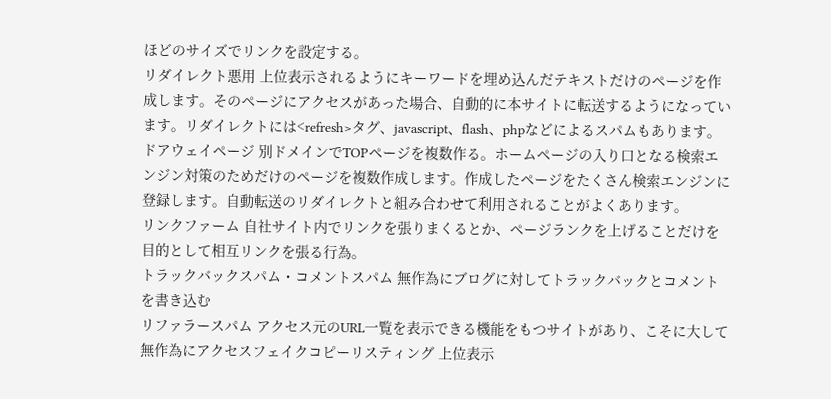ほどのサイズでリンクを設定する。
リダイレクト悪用 上位表示されるようにキーワードを埋め込んだテキストだけのページを作成します。そのページにアクセスがあった場合、自動的に本サイトに転送するようになっています。リダイレクトには<refresh>タグ、javascript、flash、phpなどによるスパムもあります。
ドアウェイページ 別ドメインでTOPページを複数作る。ホームページの入り口となる検索エンジン対策のためだけのページを複数作成します。作成したページをたくさん検索エンジンに登録します。自動転送のリダイレクトと組み合わせて利用されることがよくあります。
リンクファーム 自社サイト内でリンクを張りまくるとか、ページランクを上げることだけを目的として相互リンクを張る行為。
トラックバックスパム・コメントスパム 無作為にブログに対してトラックバックとコメントを書き込む
リファラースパム アクセス元のURL一覧を表示できる機能をもつサイトがあり、こそに大して無作為にアクセスフェイクコピーリスティング 上位表示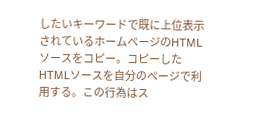したいキーワードで既に上位表示されているホームページのHTMLソースをコピー。コピーしたHTMLソースを自分のページで利用する。この行為はス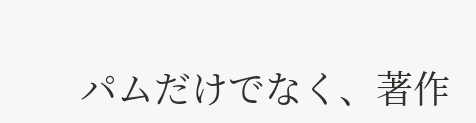パムだけでなく、著作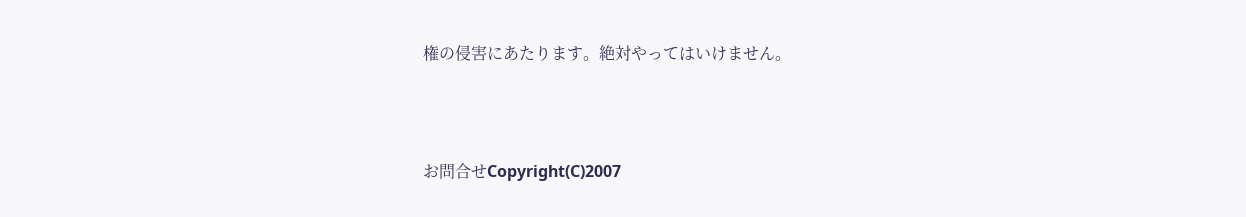権の侵害にあたります。絶対やってはいけません。



お問合せCopyright(C)2007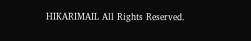HIKARIMAIL All Rights Reserved.